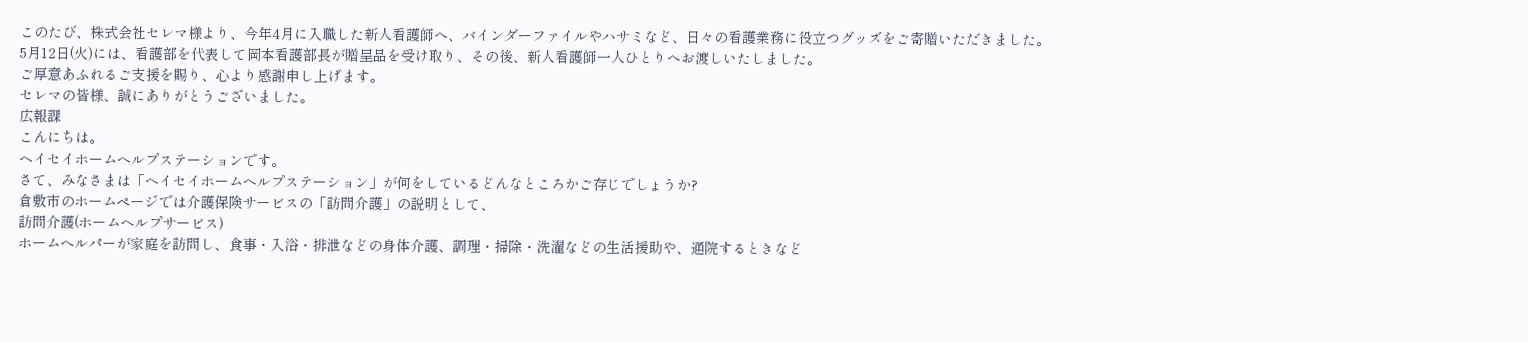このたび、株式会社セレマ様より、今年4月に入職した新人看護師へ、バインダーファイルやハサミなど、日々の看護業務に役立つグッズをご寄贈いただきました。
5月12日(火)には、看護部を代表して岡本看護部長が贈呈品を受け取り、その後、新人看護師一人ひとりへお渡しいたしました。
ご厚意あふれるご支援を賜り、心より感謝申し上げます。
セレマの皆様、誠にありがとうございました。
広報課
こんにちは。
ヘイセイホームヘルプステーションです。
さて、みなさまは「ヘイセイホームヘルプステーション」が何をしているどんなところかご存じでしょうか?
倉敷市のホームページでは介護保険サービスの「訪問介護」の説明として、
訪問介護(ホームヘルプサービス)
ホームヘルパーが家庭を訪問し、食事・入浴・排泄などの身体介護、調理・掃除・洗濯などの生活援助や、通院するときなど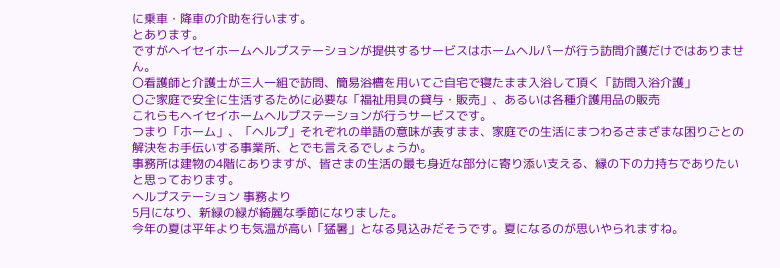に乗車・降車の介助を行います。
とあります。
ですがヘイセイホームヘルプステーションが提供するサービスはホームヘルパーが行う訪問介護だけではありません。
〇看護師と介護士が三人一組で訪問、簡易浴槽を用いてご自宅で寝たまま入浴して頂く「訪問入浴介護」
〇ご家庭で安全に生活するために必要な「福祉用具の貸与・販売」、あるいは各種介護用品の販売
これらもヘイセイホームヘルプステーションが行うサービスです。
つまり「ホーム」、「ヘルプ」それぞれの単語の意味が表すまま、家庭での生活にまつわるさまざまな困りごとの解決をお手伝いする事業所、とでも言えるでしょうか。
事務所は建物の4階にありますが、皆さまの生活の最も身近な部分に寄り添い支える、縁の下の力持ちでありたいと思っております。
ヘルプステーション 事務より
5月になり、新緑の緑が綺麗な季節になりました。
今年の夏は平年よりも気温が高い「猛暑」となる見込みだそうです。夏になるのが思いやられますね。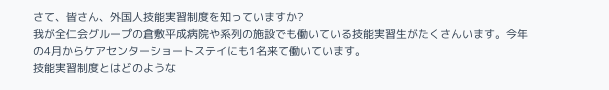さて、皆さん、外国人技能実習制度を知っていますか?
我が全仁会グループの倉敷平成病院や系列の施設でも働いている技能実習生がたくさんいます。今年の4月からケアセンターショートステイにも1名来て働いています。
技能実習制度とはどのような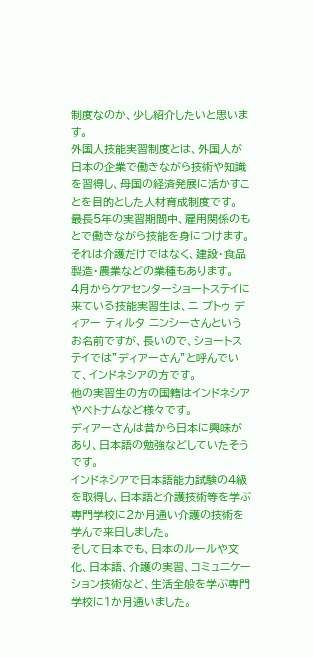制度なのか、少し紹介したいと思います。
外国人技能実習制度とは、外国人が日本の企業で働きながら技術や知識を習得し、母国の経済発展に活かすことを目的とした人材育成制度です。
最長5年の実習期間中、雇用関係のもとで働きながら技能を身につけます。それは介護だけではなく、建設・食品製造・農業などの業種もあります。
4月からケアセンターショートステイに来ている技能実習生は、ニ プトゥ ディアー ティルタ ニンシーさんというお名前ですが、長いので、ショートステイでは”ディアーさん”と呼んでいて、インドネシアの方です。
他の実習生の方の国籍はインドネシアやベトナムなど様々です。
ディアーさんは昔から日本に興味があり、日本語の勉強などしていたそうです。
インドネシアで日本語能力試験の4級を取得し、日本語と介護技術等を学ぶ専門学校に2か月通い介護の技術を学んで来日しました。
そして日本でも、日本のルールや文化、日本語、介護の実習、コミュニケーション技術など、生活全般を学ぶ専門学校に1か月通いました。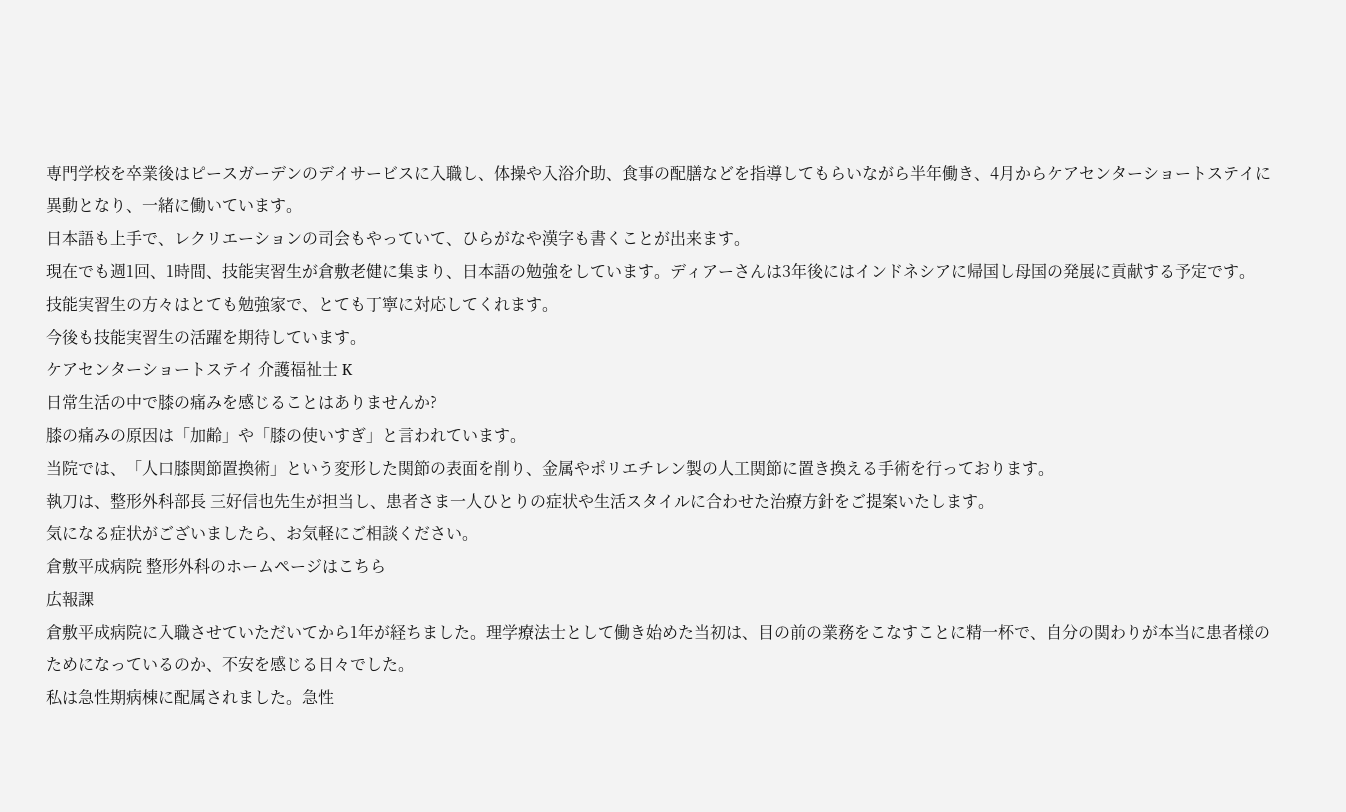専門学校を卒業後はピースガーデンのデイサービスに入職し、体操や入浴介助、食事の配膳などを指導してもらいながら半年働き、4月からケアセンターショートステイに異動となり、一緒に働いています。
日本語も上手で、レクリエーションの司会もやっていて、ひらがなや漢字も書くことが出来ます。
現在でも週1回、1時間、技能実習生が倉敷老健に集まり、日本語の勉強をしています。ディアーさんは3年後にはインドネシアに帰国し母国の発展に貢献する予定です。
技能実習生の方々はとても勉強家で、とても丁寧に対応してくれます。
今後も技能実習生の活躍を期待しています。
ケアセンターショートステイ 介護福祉士 K
日常生活の中で膝の痛みを感じることはありませんか?
膝の痛みの原因は「加齢」や「膝の使いすぎ」と言われています。
当院では、「人口膝関節置換術」という変形した関節の表面を削り、金属やポリエチレン製の人工関節に置き換える手術を行っております。
執刀は、整形外科部長 三好信也先生が担当し、患者さま一人ひとりの症状や生活スタイルに合わせた治療方針をご提案いたします。
気になる症状がございましたら、お気軽にご相談ください。
倉敷平成病院 整形外科のホームページはこちら
広報課
倉敷平成病院に入職させていただいてから1年が経ちました。理学療法士として働き始めた当初は、目の前の業務をこなすことに精一杯で、自分の関わりが本当に患者様のためになっているのか、不安を感じる日々でした。
私は急性期病棟に配属されました。急性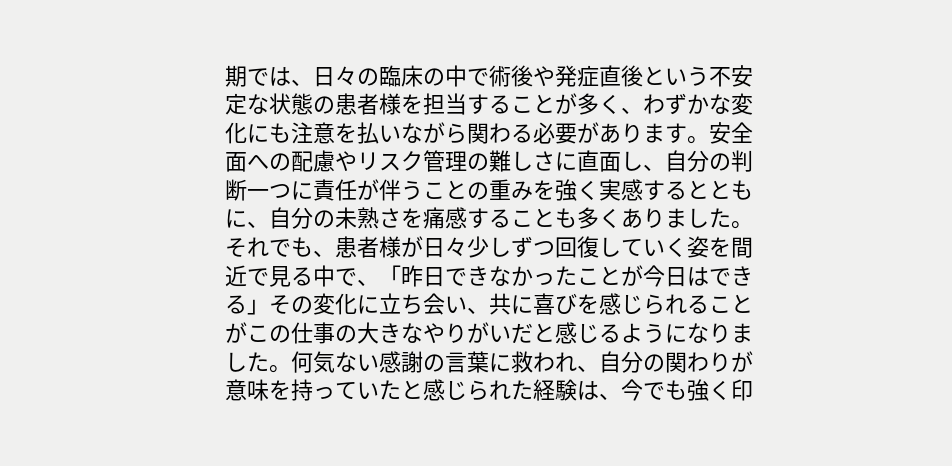期では、日々の臨床の中で術後や発症直後という不安定な状態の患者様を担当することが多く、わずかな変化にも注意を払いながら関わる必要があります。安全面への配慮やリスク管理の難しさに直面し、自分の判断一つに責任が伴うことの重みを強く実感するとともに、自分の未熟さを痛感することも多くありました。それでも、患者様が日々少しずつ回復していく姿を間近で見る中で、「昨日できなかったことが今日はできる」その変化に立ち会い、共に喜びを感じられることがこの仕事の大きなやりがいだと感じるようになりました。何気ない感謝の言葉に救われ、自分の関わりが意味を持っていたと感じられた経験は、今でも強く印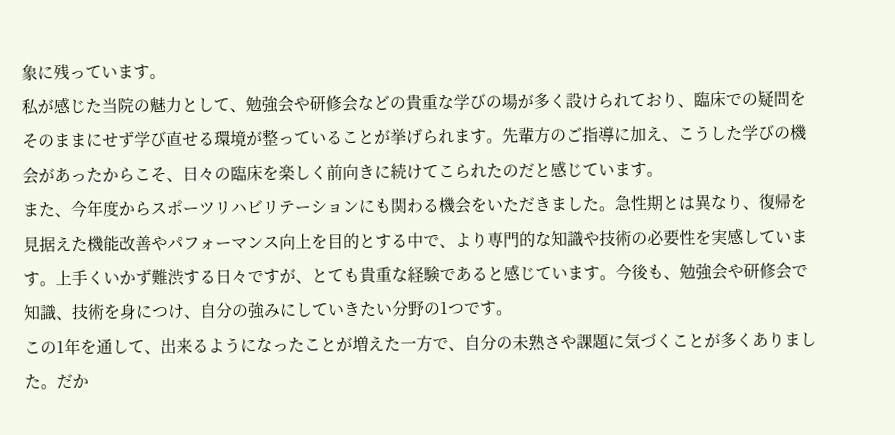象に残っています。
私が感じた当院の魅力として、勉強会や研修会などの貴重な学びの場が多く設けられており、臨床での疑問をそのままにせず学び直せる環境が整っていることが挙げられます。先輩方のご指導に加え、こうした学びの機会があったからこそ、日々の臨床を楽しく前向きに続けてこられたのだと感じています。
また、今年度からスポーツリハビリテーションにも関わる機会をいただきました。急性期とは異なり、復帰を見据えた機能改善やパフォーマンス向上を目的とする中で、より専門的な知識や技術の必要性を実感しています。上手くいかず難渋する日々ですが、とても貴重な経験であると感じています。今後も、勉強会や研修会で知識、技術を身につけ、自分の強みにしていきたい分野の1つです。
この1年を通して、出来るようになったことが増えた一方で、自分の未熟さや課題に気づくことが多くありました。だか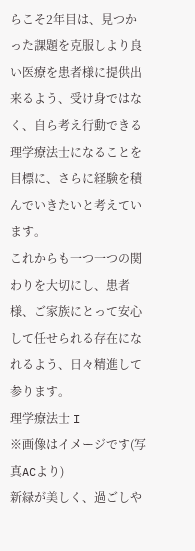らこそ2年目は、見つかった課題を克服しより良い医療を患者様に提供出来るよう、受け身ではなく、自ら考え行動できる理学療法士になることを目標に、さらに経験を積んでいきたいと考えています。
これからも一つ一つの関わりを大切にし、患者様、ご家族にとって安心して任せられる存在になれるよう、日々精進して参ります。
理学療法士 I
※画像はイメージです(写真ACより)
新緑が美しく、過ごしや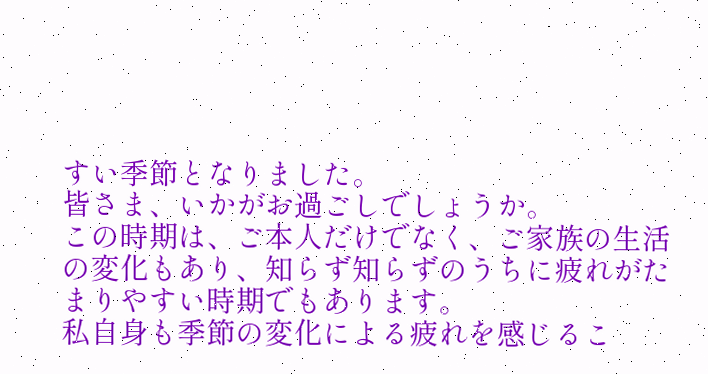すい季節となりました。
皆さま、いかがお過ごしでしょうか。
この時期は、ご本人だけでなく、ご家族の生活の変化もあり、知らず知らずのうちに疲れがたまりやすい時期でもあります。
私自身も季節の変化による疲れを感じるこ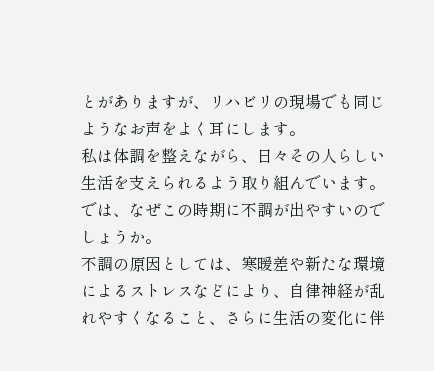とがありますが、リハビリの現場でも同じようなお声をよく耳にします。
私は体調を整えながら、日々その人らしい生活を支えられるよう取り組んでいます。
では、なぜこの時期に不調が出やすいのでしょうか。
不調の原因としては、寒暖差や新たな環境によるストレスなどにより、自律神経が乱れやすくなること、さらに生活の変化に伴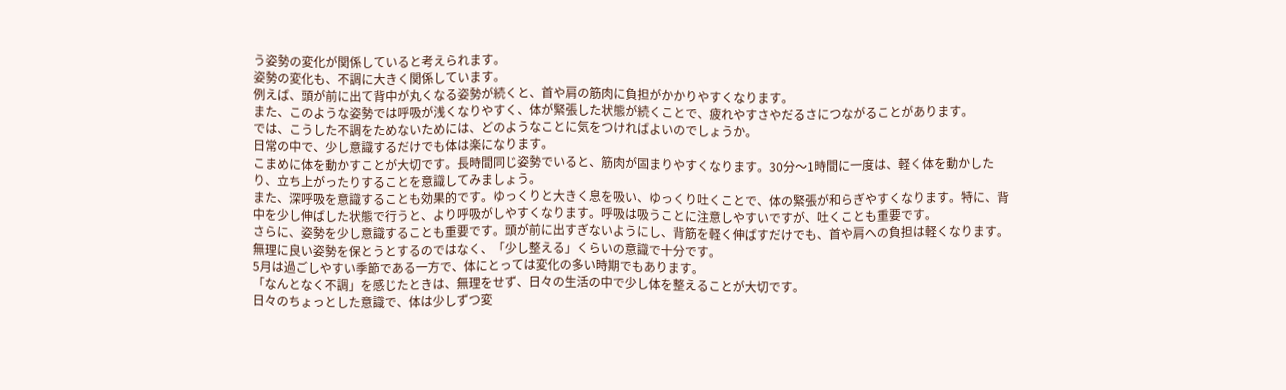う姿勢の変化が関係していると考えられます。
姿勢の変化も、不調に大きく関係しています。
例えば、頭が前に出て背中が丸くなる姿勢が続くと、首や肩の筋肉に負担がかかりやすくなります。
また、このような姿勢では呼吸が浅くなりやすく、体が緊張した状態が続くことで、疲れやすさやだるさにつながることがあります。
では、こうした不調をためないためには、どのようなことに気をつければよいのでしょうか。
日常の中で、少し意識するだけでも体は楽になります。
こまめに体を動かすことが大切です。長時間同じ姿勢でいると、筋肉が固まりやすくなります。30分〜1時間に一度は、軽く体を動かしたり、立ち上がったりすることを意識してみましょう。
また、深呼吸を意識することも効果的です。ゆっくりと大きく息を吸い、ゆっくり吐くことで、体の緊張が和らぎやすくなります。特に、背中を少し伸ばした状態で行うと、より呼吸がしやすくなります。呼吸は吸うことに注意しやすいですが、吐くことも重要です。
さらに、姿勢を少し意識することも重要です。頭が前に出すぎないようにし、背筋を軽く伸ばすだけでも、首や肩への負担は軽くなります。無理に良い姿勢を保とうとするのではなく、「少し整える」くらいの意識で十分です。
5月は過ごしやすい季節である一方で、体にとっては変化の多い時期でもあります。
「なんとなく不調」を感じたときは、無理をせず、日々の生活の中で少し体を整えることが大切です。
日々のちょっとした意識で、体は少しずつ変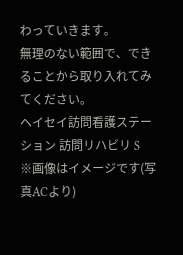わっていきます。
無理のない範囲で、できることから取り入れてみてください。
ヘイセイ訪問看護ステーション 訪問リハビリ S
※画像はイメージです(写真ACより)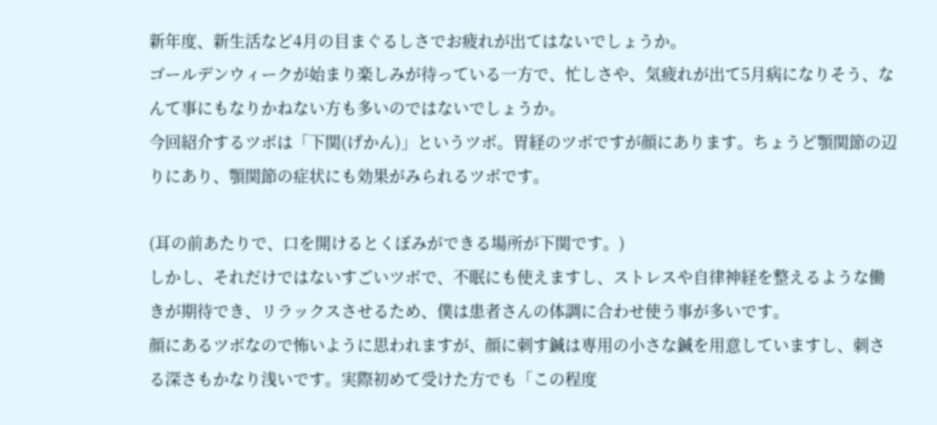新年度、新生活など4月の目まぐるしさでお疲れが出てはないでしょうか。
ゴールデンウィークが始まり楽しみが待っている一方で、忙しさや、気疲れが出て5月病になりそう、なんて事にもなりかねない方も多いのではないでしょうか。
今回紹介するツボは「下関(げかん)」というツボ。胃経のツボですが顔にあります。ちょうど顎関節の辺りにあり、顎関節の症状にも効果がみられるツボです。

(耳の前あたりで、口を開けるとくぼみができる場所が下関です。)
しかし、それだけではないすごいツボで、不眠にも使えますし、ストレスや自律神経を整えるような働きが期待でき、リラックスさせるため、僕は患者さんの体調に合わせ使う事が多いです。
顔にあるツボなので怖いように思われますが、顔に刺す鍼は専用の小さな鍼を用意していますし、刺さる深さもかなり浅いです。実際初めて受けた方でも「この程度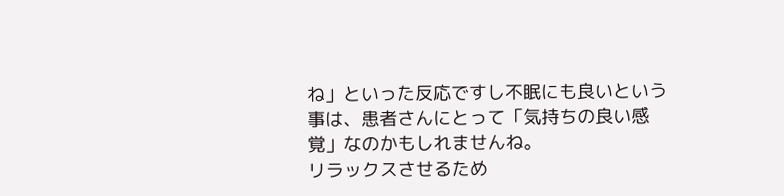ね」といった反応ですし不眠にも良いという事は、患者さんにとって「気持ちの良い感覚」なのかもしれませんね。
リラックスさせるため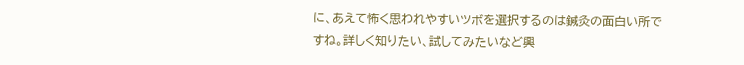に、あえて怖く思われやすいツボを選択するのは鍼灸の面白い所ですね。詳しく知りたい、試してみたいなど興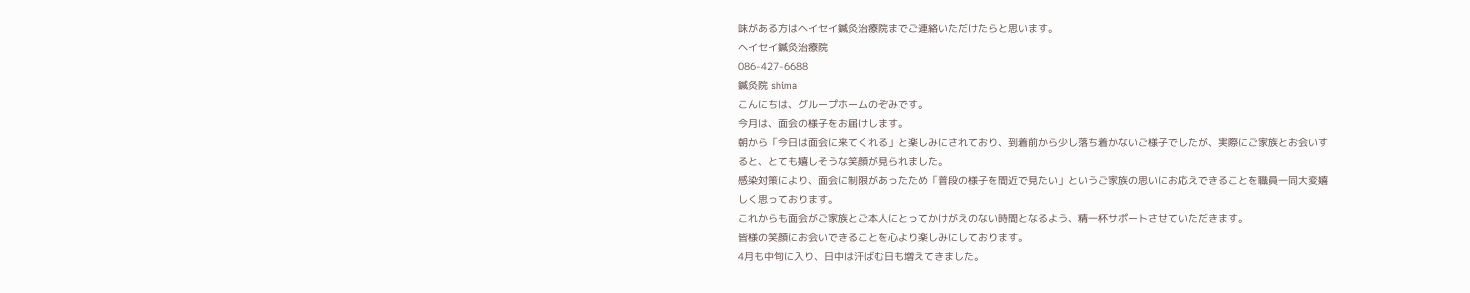味がある方はヘイセイ鍼灸治療院までご連絡いただけたらと思います。
ヘイセイ鍼灸治療院
086-427-6688
鍼灸院 shima
こんにちは、グループホームのぞみです。
今月は、面会の様子をお届けします。
朝から「今日は面会に来てくれる」と楽しみにされており、到着前から少し落ち着かないご様子でしたが、実際にご家族とお会いすると、とても嬉しそうな笑顔が見られました。
感染対策により、面会に制限があったため「普段の様子を間近で見たい」というご家族の思いにお応えできることを職員一同大変嬉しく思っております。
これからも面会がご家族とご本人にとってかけがえのない時間となるよう、精一杯サポートさせていただきます。
皆様の笑顔にお会いできることを心より楽しみにしております。
4月も中旬に入り、日中は汗ばむ日も増えてきました。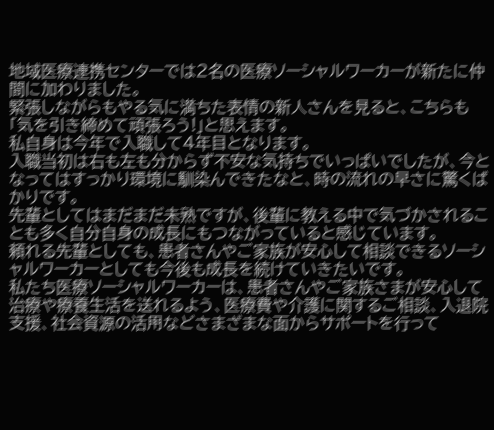地域医療連携センターでは2名の医療ソーシャルワーカーが新たに仲間に加わりました。
緊張しながらもやる気に満ちた表情の新人さんを見ると、こちらも「気を引き締めて頑張ろう!」と思えます。
私自身は今年で入職して4年目となります。
入職当初は右も左も分からず不安な気持ちでいっぱいでしたが、今となってはすっかり環境に馴染んできたなと、時の流れの早さに驚くばかりです。
先輩としてはまだまだ未熟ですが、後輩に教える中で気づかされることも多く自分自身の成長にもつながっていると感じています。
頼れる先輩としても、患者さんやご家族が安心して相談できるソーシャルワーカーとしても今後も成長を続けていきたいです。
私たち医療ソーシャルワーカーは、患者さんやご家族さまが安心して治療や療養生活を送れるよう、医療費や介護に関するご相談、入退院支援、社会資源の活用などさまざまな面からサポートを行って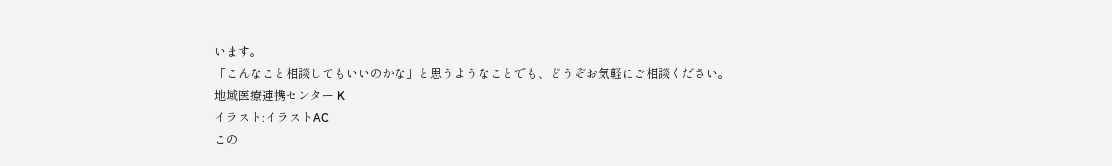います。
「こんなこと相談してもいいのかな」と思うようなことでも、どうぞお気軽にご相談ください。
地域医療連携センター K
イラスト:イラストAC
この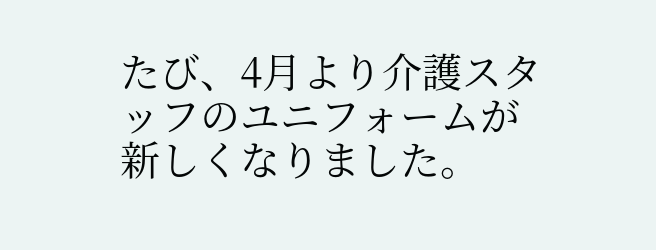たび、4月より介護スタッフのユニフォームが新しくなりました。